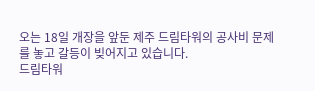오는 18일 개장을 앞둔 제주 드림타워의 공사비 문제를 놓고 갈등이 빚어지고 있습니다.
드림타워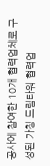공사에 참여한 10개 협력업체로 구성된 가칭 드림타워 협력업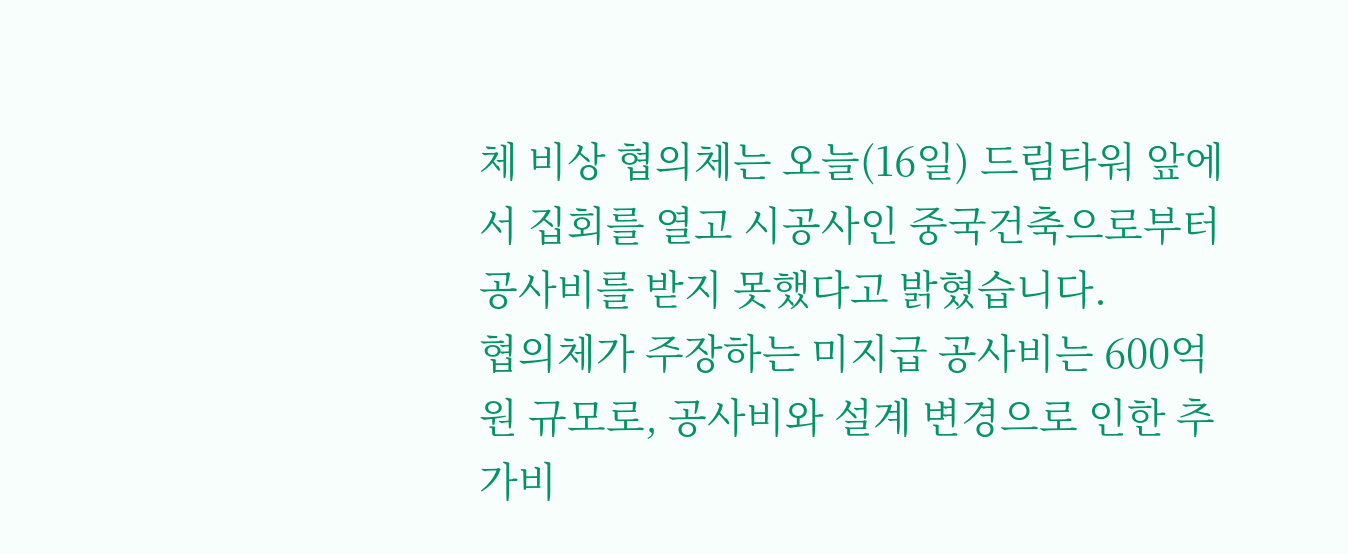체 비상 협의체는 오늘(16일) 드림타워 앞에서 집회를 열고 시공사인 중국건축으로부터 공사비를 받지 못했다고 밝혔습니다.
협의체가 주장하는 미지급 공사비는 600억 원 규모로, 공사비와 설계 변경으로 인한 추가비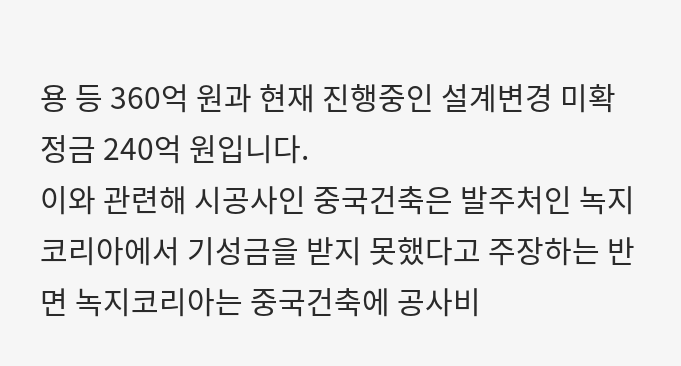용 등 360억 원과 현재 진행중인 설계변경 미확정금 240억 원입니다.
이와 관련해 시공사인 중국건축은 발주처인 녹지코리아에서 기성금을 받지 못했다고 주장하는 반면 녹지코리아는 중국건축에 공사비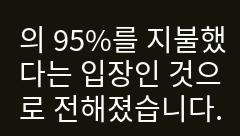의 95%를 지불했다는 입장인 것으로 전해졌습니다.